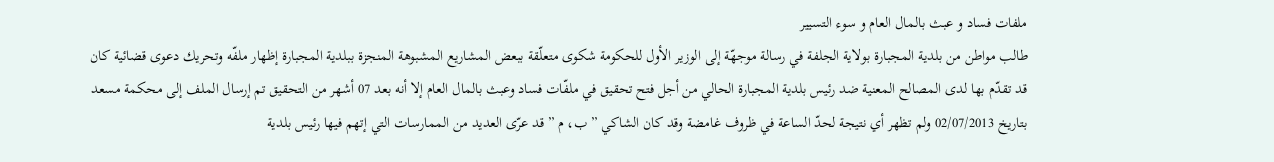ملفات فساد و عبث بالمال العام و سوء التسيير
طالب مواطن من بلدية المجبارة بولاية الجلفة في رسالة موجهّة إلى الوزير الأول للحكومة شكوى متعلّقة ببعض المشاريع المشبوهة المنجزة ببلدية المجبارة إظهار ملفّه وتحريك دعوى قضائية كان قد تقدّم بها لدى المصالح المعنية ضد رئيس بلدية المجبارة الحالي من أجل فتح تحقيق في ملفّات فساد وعبث بالمال العام إلا أنه بعد 07 أشهر من التحقيق تم إرسال الملف إلى محكمة مسعد بتاريخ 02/07/2013 ولم تظهر أي نتيجة لحدّ الساعة في ظروف غامضة وقد كان الشاكي ” ب، م ” قد عرّى العديد من الممارسات التي إتهم فيها رئيس بلدية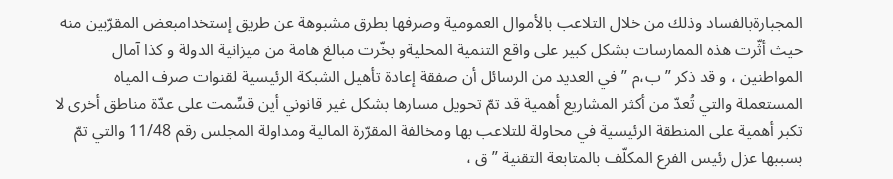المجبارةبالفساد وذلك من خلال التلاعب بالأموال العمومية وصرفها بطرق مشبوهة عن طريق إستخدامبعض المقرّبين منه حيث أثّرت هذه الممارسات بشكل كبير على واقع التنمية المحليةو بخّرت مبالغ هامة من ميزانية الدولة و كذا آمال المواطنين ، و قد ذكر ” ب،م ” في العديد من الرسائل أن صفقة إعادة تأهيل الشبكة الرئيسية لقنوات صرف المياه المستعملة والتي تُعدّ من أكثر المشاريع أهمية قد تمّ تحويل مسارها بشكل غير قانوني أين قسِّمت على عدّة مناطق أخرى لا تكبر أهمية على المنطقة الرئيسية في محاولة للتلاعب بها ومخالفة المقرّرة المالية ومداولة المجلس رقم 11/48 والتي تمّ بسببها عزل رئيس الفرع المكلّف بالمتابعة التقنية ” ق ،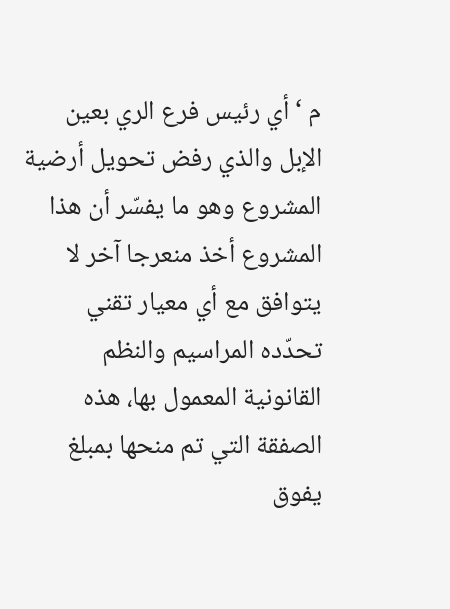م ‘ أي رئيس فرع الري بعين الإبل والذي رفض تحويل أرضية المشروع وهو ما يفسّر أن هذا المشروع أخذ منعرجا آخر لا يتوافق مع أي معيار تقني تحدّده المراسيم والنظم القانونية المعمول بها، هذه الصفقة التي تم منحها بمبلغ يفوق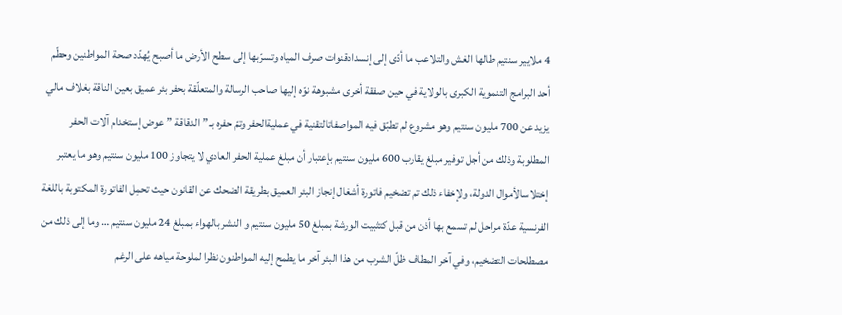4 ملايير سنتيم طالها الغش والتلاعب ما أدّى إلى إنسدادقنوات صرف المياه وتسرّبها إلى سطح الأرض ما أصبح يُهدّد صحة المواطنين وحطّم أحد البرامج التنموية الكبرى بالولاية في حين صفقة أخرى مشبوهة نوّه إليها صاحب الرسالة والمتعلّقة بحفر بئر عميق بعين الناقة بغلاف مالي يزيد عن 700 مليون سنتيم وهو مشروع لم تطبّق فيه المواصفاتالتقنية في عمليةالحفر وتمّ حفره بـ ” الدقاقة ” عوض إستخدام آلات الحفر المطلوبة وذلك من أجل توفير مبلغ يقارب 600 مليون سنتيم بإعتبار أن مبلغ عملية الحفر العادي لا يتجاوز 100 مليون سنتيم وهو ما يعتبر إختلاسالأموال الدولة، ولإخفاء ذلك تم تضخيم فاتورة أشغال إنجاز البئر العميق بطريقة الضحك عن القانون حيث تحمِل الفاتورة المكتوبة باللغة الفرنسية عدّة مراحل لم تسمع بها أذن من قبل كتثبيت الورشة بمبلغ 50 مليون سنتيم و النشر بالهواء بمبلغ 24 مليون سنتيم … وما إلى ذلك من مصطلحات التضخيم، وفي آخر المطاف ظلّ الشرب من هذا البئر آخر ما يطمح إليه المواطنون نظرا لملوحة مياهه على الرغم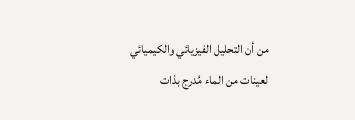من أن التحليل الفيزيائي والكيميائي لعينات من الماء مُدرج بذات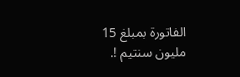الفاتورة بمبلغ 15 مليون سنتيم !.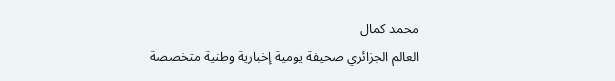محمد كمال
العالم الجزائري صحيفة يومية إخبارية وطنية متخصصة